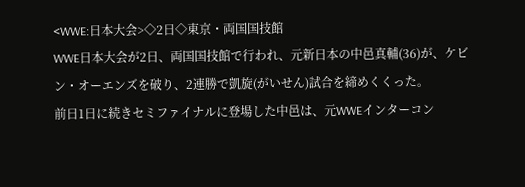<WWE:日本大会>◇2日◇東京・両国国技館
WWE日本大会が2日、両国国技館で行われ、元新日本の中邑真輔(36)が、ケビン・オーエンズを破り、2連勝で凱旋(がいせん)試合を締めくくった。
前日1日に続きセミファイナルに登場した中邑は、元WWEインターコン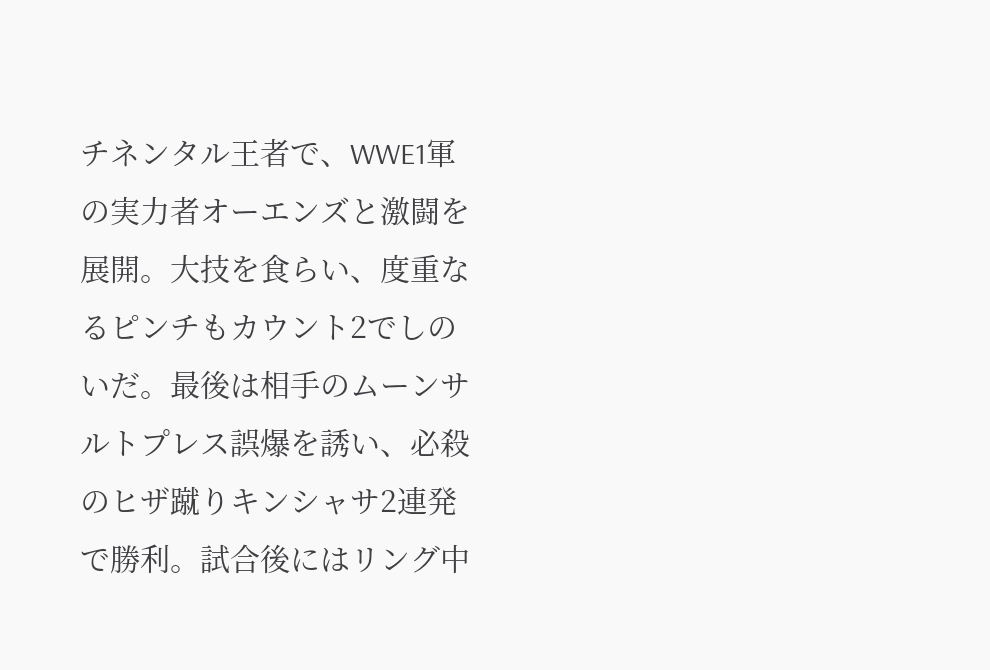チネンタル王者で、WWE1軍の実力者オーエンズと激闘を展開。大技を食らい、度重なるピンチもカウント2でしのいだ。最後は相手のムーンサルトプレス誤爆を誘い、必殺のヒザ蹴りキンシャサ2連発で勝利。試合後にはリング中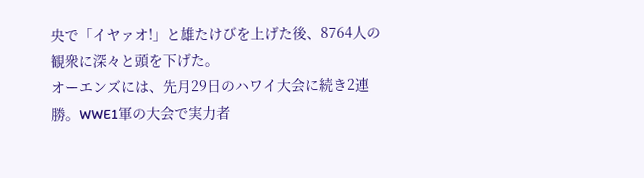央で「イヤァオ!」と雄たけびを上げた後、8764人の観衆に深々と頭を下げた。
オーエンズには、先月29日のハワイ大会に続き2連勝。WWE1軍の大会で実力者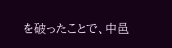を破ったことで、中邑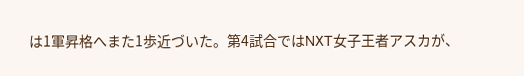は1軍昇格へまた1歩近づいた。第4試合ではNXT女子王者アスカが、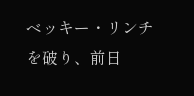ベッキー・リンチを破り、前日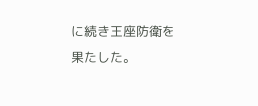に続き王座防衛を果たした。